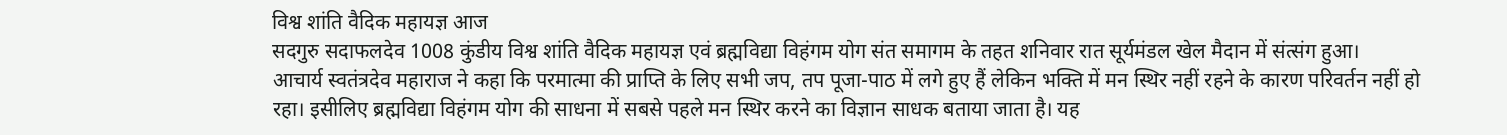विश्व शांति वैदिक महायज्ञ आज
सदगुरु सदाफलदेव 1008 कुंडीय विश्व शांति वैदिक महायज्ञ एवं ब्रह्मविद्या विहंगम योग संत समागम के तहत शनिवार रात सूर्यमंडल खेल मैदान में संत्संग हुआ।
आचार्य स्वतंत्रदेव महाराज ने कहा कि परमात्मा की प्राप्ति के लिए सभी जप, तप पूजा-पाठ में लगे हुए हैं लेकिन भक्ति में मन स्थिर नहीं रहने के कारण परिवर्तन नहीं हो रहा। इसीलिए ब्रह्मविद्या विहंगम योग की साधना में सबसे पहले मन स्थिर करने का विज्ञान साधक बताया जाता है। यह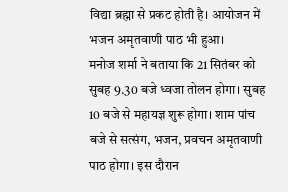विद्या ब्रह्मा से प्रकट होती है। आयोजन में भजन अमृतवाणी पाठ भी हुआ।
मनोज शर्मा ने बताया कि 21 सितंबर को सुबह 9.30 बजे ध्वजा तोलन होगा। सुबह 10 बजे से महायज्ञ शुरू होगा। शाम पांच बजे से सत्संग, भजन, प्रवचन अमृतवाणी पाठ होगा। इस दौरान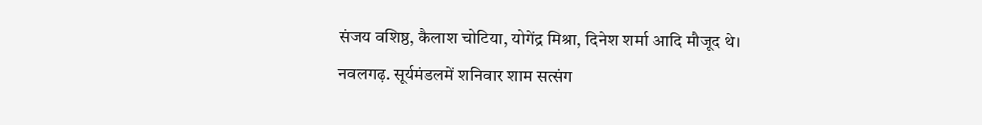संजय वशिष्ठ, कैलाश चोटिया, योगेंद्र मिश्रा, दिनेश शर्मा आदि मौजूद थे।
नवलगढ़. सूर्यमंडलमें शनिवार शाम सत्संग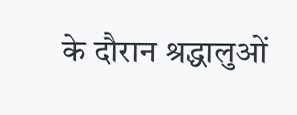के दौरान श्रद्धालुओं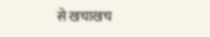से खचाखच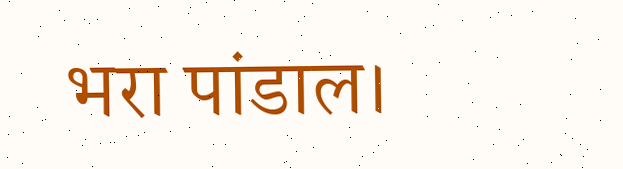भरा पांडाल।